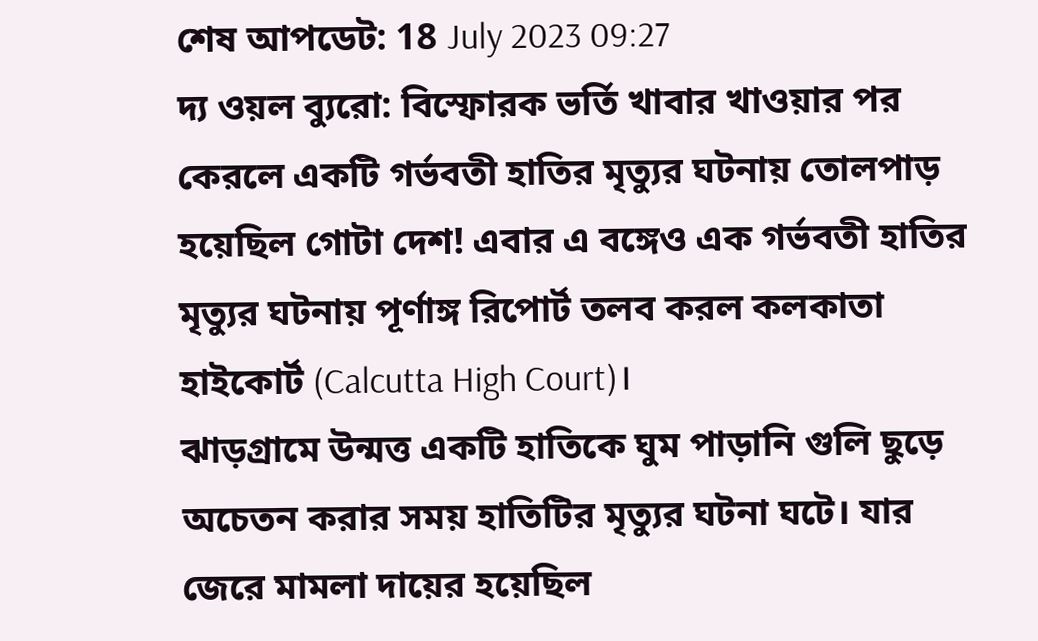শেষ আপডেট: 18 July 2023 09:27
দ্য ওয়ল ব্যুরো: বিস্ফোরক ভর্তি খাবার খাওয়ার পর কেরলে একটি গর্ভবতী হাতির মৃত্যুর ঘটনায় তোলপাড় হয়েছিল গোটা দেশ! এবার এ বঙ্গেও এক গর্ভবতী হাতির মৃত্যুর ঘটনায় পূর্ণাঙ্গ রিপোর্ট তলব করল কলকাতা হাইকোর্ট (Calcutta High Court)।
ঝাড়গ্রামে উন্মত্ত একটি হাতিকে ঘুম পাড়ানি গুলি ছুড়ে অচেতন করার সময় হাতিটির মৃত্যুর ঘটনা ঘটে। যার জেরে মামলা দায়ের হয়েছিল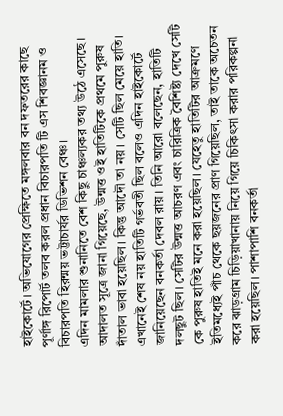হাইকোর্টে। অভিযোগের প্রেক্ষিতে মঙ্গলবার বন দফতরের কাছে পূর্ণাঙ্গ রিপোর্ট তলব করল প্রধান বিচারপতি টি এস শিবজ্ঞানম ও বিচারপতি হিরন্ময় ভট্টাচার্যর ডিভিশন বেঞ্চ।
এদিন মামলার শুনানিতে বেশ কিছু চাঞ্চল্যকর তথ্য উঠে এসেছে। আদালত সূত্রে জানা গিয়েছে, উন্মত্ত ওই হাতিটিকে প্রথমে পুরুষ দাঁতাল ভাবা হয়েছিল। কিন্তু আদৌ তা নয়। সেটি ছিল মেয়ে হাতি। এখানেই শেষ নয় হাতিটি গর্ভবতী ছিল বলেও এদিন হাইকোর্টে জানিয়েছেন বনকর্তা দেবল রায়। তিনি আরো বলেছেন, হাতিটি দলছুট ছিল। সেটির উন্মত্ত আচরণ এবং চারিত্রিক বৈশিষ্ট্য দেখে সেটি কে পুরুষ হাতিই মনে করা হয়েছিল। যেহেতু হাতিটির আক্রমণে ইতিমধ্যেই পাঁচ থেকে ছয়জনের প্রাণ গিয়েছিল, তাই তাকে অচেতন করে ঝাড়গ্রাম চিড়িয়াখানায় নিয়ে গিয়ে চিকিৎসা করার পরিকল্পনা করা হয়েছিল। পাশাপাশি বনকর্তা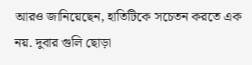আরও জানিয়েছেন, হাতিটিকে সচেতন করতে এক নয়. দুবার গুলি ছোড়া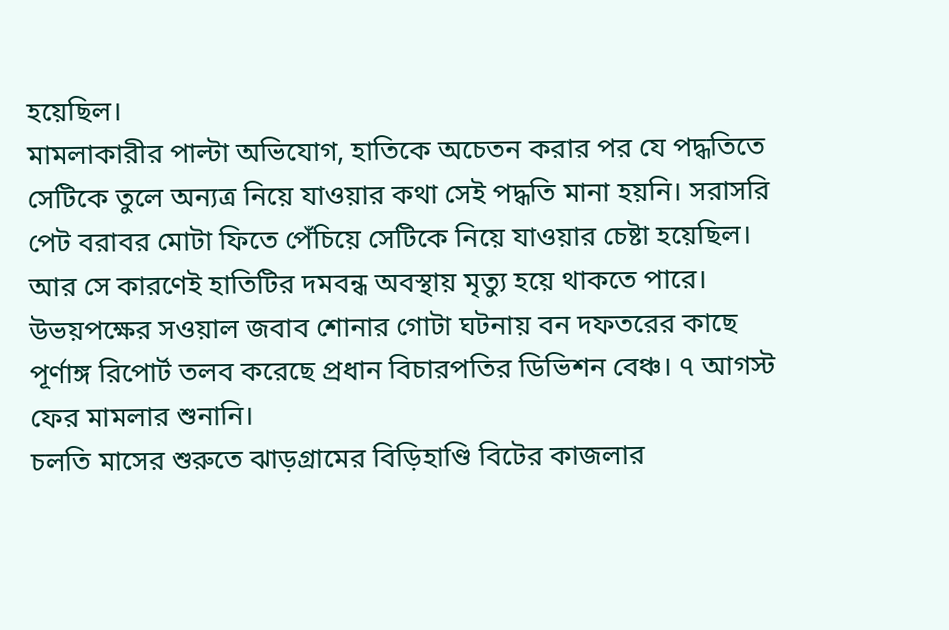হয়েছিল।
মামলাকারীর পাল্টা অভিযোগ, হাতিকে অচেতন করার পর যে পদ্ধতিতে সেটিকে তুলে অন্যত্র নিয়ে যাওয়ার কথা সেই পদ্ধতি মানা হয়নি। সরাসরি পেট বরাবর মোটা ফিতে পেঁচিয়ে সেটিকে নিয়ে যাওয়ার চেষ্টা হয়েছিল। আর সে কারণেই হাতিটির দমবন্ধ অবস্থায় মৃত্যু হয়ে থাকতে পারে। উভয়পক্ষের সওয়াল জবাব শোনার গোটা ঘটনায় বন দফতরের কাছে পূর্ণাঙ্গ রিপোর্ট তলব করেছে প্রধান বিচারপতির ডিভিশন বেঞ্চ। ৭ আগস্ট ফের মামলার শুনানি।
চলতি মাসের শুরুতে ঝাড়গ্রামের বিড়িহাণ্ডি বিটের কাজলার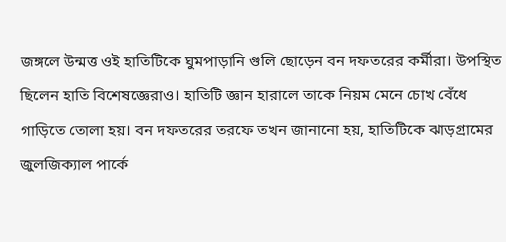জঙ্গলে উন্মত্ত ওই হাতিটিকে ঘুমপাড়ানি গুলি ছোড়েন বন দফতরের কর্মীরা। উপস্থিত ছিলেন হাতি বিশেষজ্ঞেরাও। হাতিটি জ্ঞান হারালে তাকে নিয়ম মেনে চোখ বেঁধে গাড়িতে তোলা হয়। বন দফতরের তরফে তখন জানানো হয়, হাতিটিকে ঝাড়গ্রামের জুলজিক্যাল পার্কে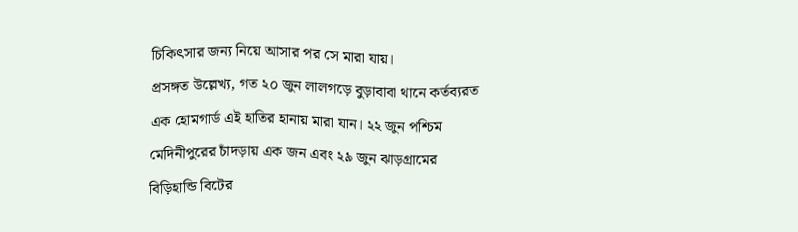চিকিৎসার জন্য নিয়ে আসার পর সে মারা যায়।
প্রসঙ্গত উল্লেখ্য, গত ২০ জুন লালগড়ে বুড়াবাবা থানে কর্তব্যরত এক হোমগার্ড এই হাতির হানায় মারা যান। ২২ জুন পশ্চিম মেদিনীপুরের চাঁদড়ায় এক জন এবং ২৯ জুন ঝাড়গ্রামের বিড়িহান্ডি বিটের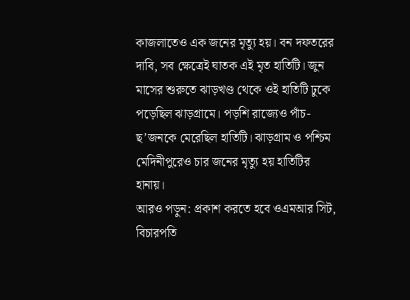কাজলাতেও এক জনের মৃত্যু হয়। বন দফতরের দাবি, সব ক্ষেত্রেই ঘাতক এই মৃত হাতিটি। জুন মাসের শুরুতে ঝাড়খণ্ড থেকে ওই হাতিটি ঢুকে পড়েছিল ঝাড়গ্রামে। পড়শি রাজ্যেও পাঁচ-ছ’জনকে মেরেছিল হাতিটি। ঝাড়গ্রাম ও পশ্চিম মেদিনীপুরেও চার জনের মৃত্যু হয় হাতিটির হানায়।
আরও পড়ুন: প্রকাশ করতে হবে ওএমআর সিট, বিচারপতি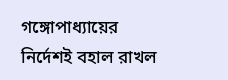গঙ্গোপাধ্যায়ের নির্দেশই বহাল রাখল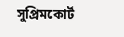সুপ্রিমকোর্ট